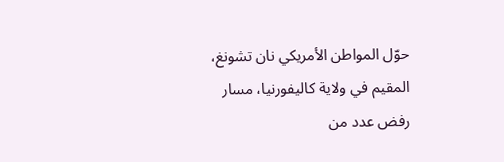حوّل المواطن الأمريكي نان تشونغ، المقيم في ولاية كاليفورنيا، مسار رفض عدد من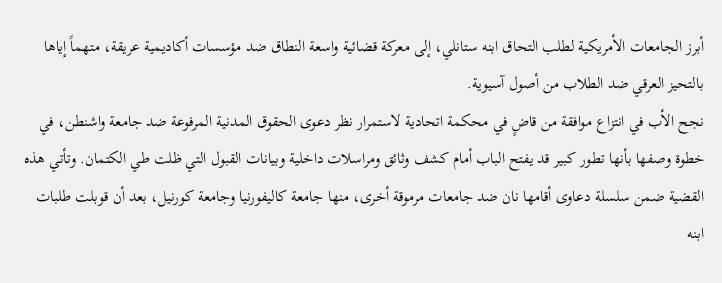أبرز الجامعات الأمريكية لطلب التحاق ابنه ستانلي، إلى معركة قضائية واسعة النطاق ضد مؤسسات أكاديمية عريقة، متهماً إياها بالتحيز العرقي ضد الطلاب من أصول آسيوية.
نجح الأب في انتزاع موافقة من قاضٍ في محكمة اتحادية لاستمرار نظر دعوى الحقوق المدنية المرفوعة ضد جامعة واشنطن، في خطوة وصفها بأنها تطور كبير قد يفتح الباب أمام كشف وثائق ومراسلات داخلية وبيانات القبول التي ظلت طي الكتمان. وتأتي هذه القضية ضمن سلسلة دعاوى أقامها نان ضد جامعات مرموقة أخرى، منها جامعة كاليفورنيا وجامعة كورنيل، بعد أن قوبلت طلبات ابنه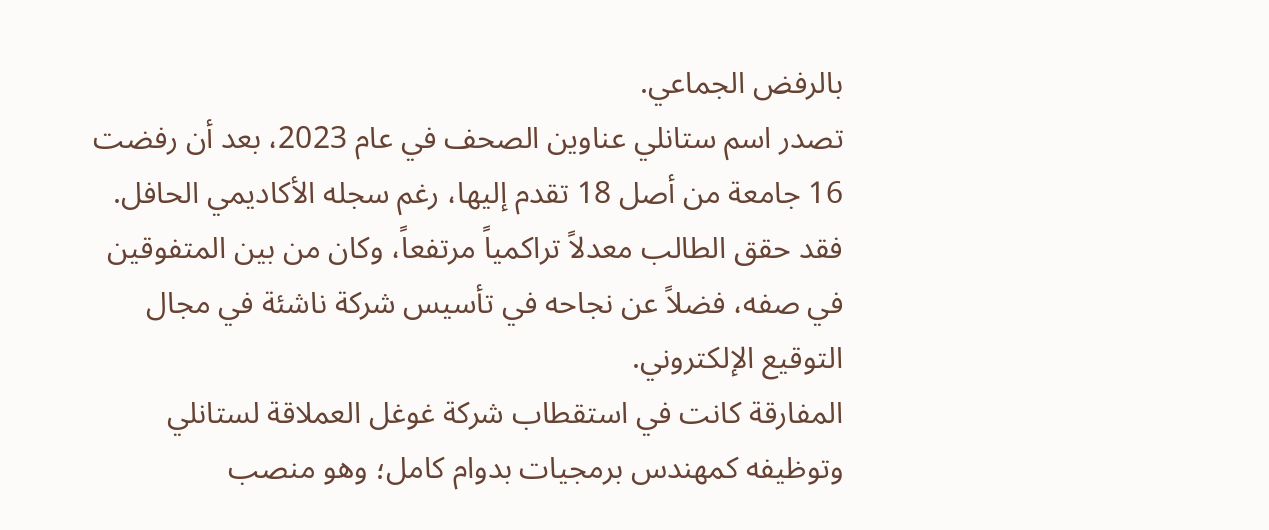بالرفض الجماعي.
تصدر اسم ستانلي عناوين الصحف في عام 2023، بعد أن رفضت 16 جامعة من أصل 18 تقدم إليها، رغم سجله الأكاديمي الحافل. فقد حقق الطالب معدلاً تراكمياً مرتفعاً، وكان من بين المتفوقين في صفه، فضلاً عن نجاحه في تأسيس شركة ناشئة في مجال التوقيع الإلكتروني.
المفارقة كانت في استقطاب شركة غوغل العملاقة لستانلي وتوظيفه كمهندس برمجيات بدوام كامل؛ وهو منصب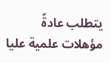يتطلب عادةً مؤهلات علمية عليا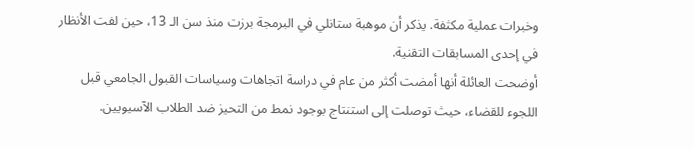وخبرات عملية مكثفة. يذكر أن موهبة ستانلي في البرمجة برزت منذ سن الـ 13، حين لفت الأنظار في إحدى المسابقات التقنية.
أوضحت العائلة أنها أمضت أكثر من عام في دراسة اتجاهات وسياسات القبول الجامعي قبل اللجوء للقضاء، حيث توصلت إلى استنتاج بوجود نمط من التحيز ضد الطلاب الآسيويين.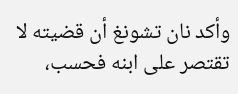وأكد نان تشونغ أن قضيته لا تقتصر على ابنه فحسب،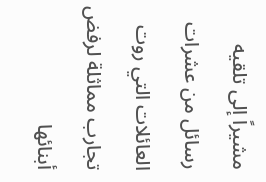مشيراً إلى تلقيه رسائل من عشرات العائلات التي روت تجارب مماثلة لرفض أبنائها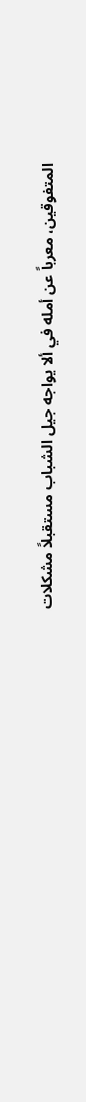المتفوقين، معرباً عن أمله في ألا يواجه جيل الشباب مستقبلاً مشكلات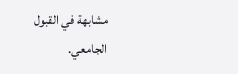مشابهة في القبول الجامعي.